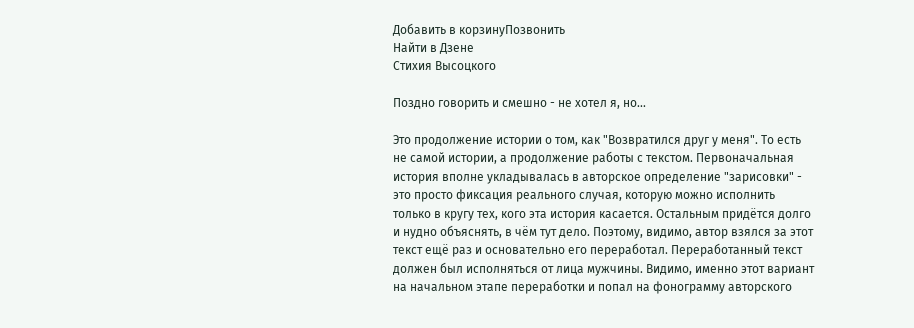Добавить в корзинуПозвонить
Найти в Дзене
Стихия Высоцкого

Поздно говорить и смешно - не хотел я, но...

Это продолжение истории о том, как "Возвратился друг у меня". То есть не самой истории, а продолжение работы с текстом. Первоначальная история вполне укладывалась в авторское определение "зарисовки" - это просто фиксация реального случая, которую можно исполнить только в кругу тех, кого эта история касается. Остальным придётся долго и нудно объяснять, в чём тут дело. Поэтому, видимо, автор взялся за этот текст ещё раз и основательно его переработал. Переработанный текст должен был исполняться от лица мужчины. Видимо, именно этот вариант на начальном этапе переработки и попал на фонограмму авторского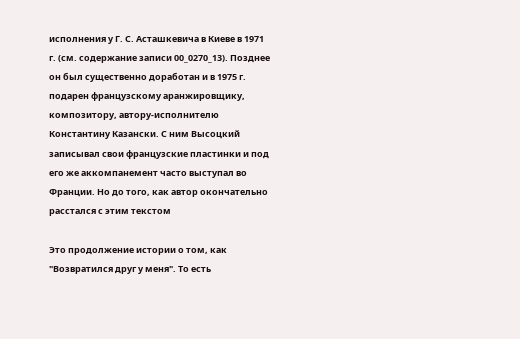исполнения у Г. С. Асташкевича в Киеве в 1971 г. (см. содержание записи 00_0270_13). Позднее он был существенно доработан и в 1975 г. подарен французскому аранжировщику, композитору, автору-исполнителю Константину Казански. С ним Высоцкий записывал свои французские пластинки и под его же аккомпанемент часто выступал во Франции. Но до того, как автор окончательно расстался с этим текстом

Это продолжение истории о том, как "Возвратился друг у меня". То есть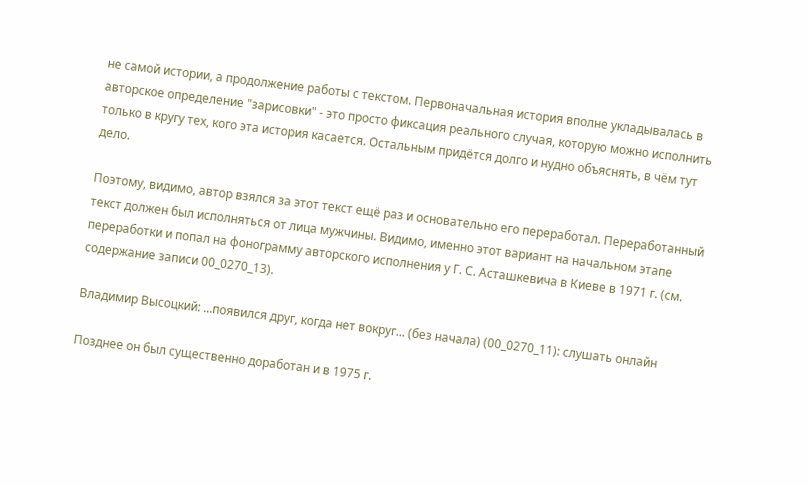не самой истории, а продолжение работы с текстом. Первоначальная история вполне укладывалась в авторское определение "зарисовки" - это просто фиксация реального случая, которую можно исполнить только в кругу тех, кого эта история касается. Остальным придётся долго и нудно объяснять, в чём тут дело.

Поэтому, видимо, автор взялся за этот текст ещё раз и основательно его переработал. Переработанный текст должен был исполняться от лица мужчины. Видимо, именно этот вариант на начальном этапе переработки и попал на фонограмму авторского исполнения у Г. С. Асташкевича в Киеве в 1971 г. (см. содержание записи 00_0270_13).

Владимир Высоцкий: ...появился друг, когда нет вокруг... (без начала) (00_0270_11): слушать онлайн

Позднее он был существенно доработан и в 1975 г.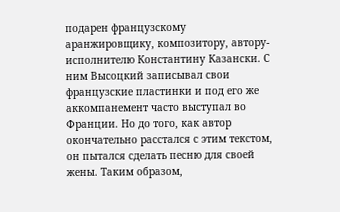подарен французскому аранжировщику, композитору, автору-исполнителю Константину Казански. С ним Высоцкий записывал свои французские пластинки и под его же аккомпанемент часто выступал во Франции. Но до того, как автор окончательно расстался с этим текстом, он пытался сделать песню для своей жены. Таким образом,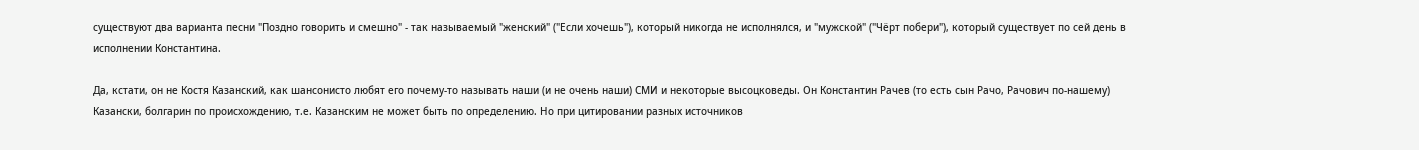существуют два варианта песни "Поздно говорить и смешно" - так называемый "женский" ("Если хочешь"), который никогда не исполнялся, и "мужской" ("Чёрт побери"), который существует по сей день в исполнении Константина.

Да, кстати, он не Костя Казанский, как шансонисто любят его почему-то называть наши (и не очень наши) СМИ и некоторые высоцковеды. Он Константин Рачев (то есть сын Рачо, Рачович по-нашему) Казански, болгарин по происхождению, т.е. Казанским не может быть по определению. Но при цитировании разных источников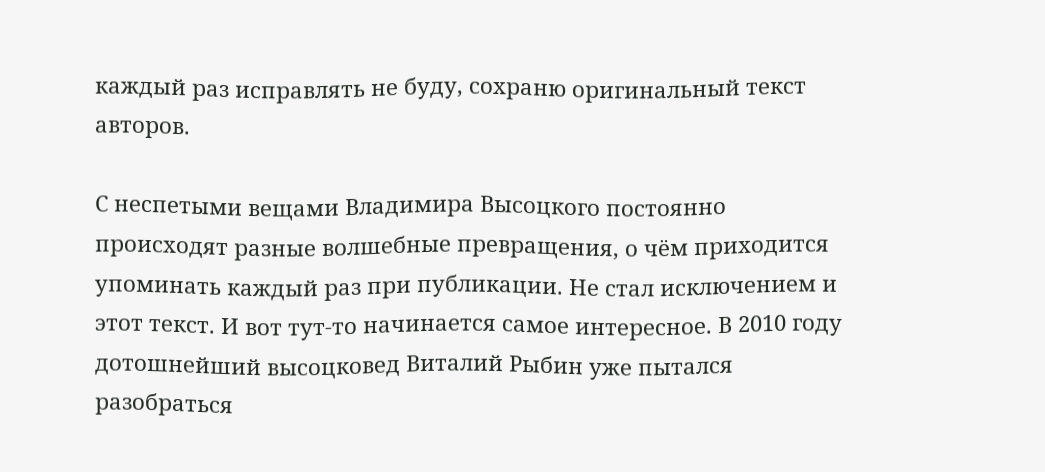каждый раз исправлять не буду, сохраню оригинальный текст авторов.

С неспетыми вещами Владимира Высоцкого постоянно происходят разные волшебные превращения, о чём приходится упоминать каждый раз при публикации. Не стал исключением и этот текст. И вот тут-то начинается самое интересное. В 2010 году дотошнейший высоцковед Виталий Рыбин уже пытался разобраться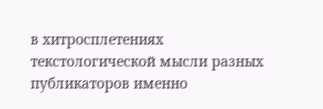в хитросплетениях текстологической мысли разных публикаторов именно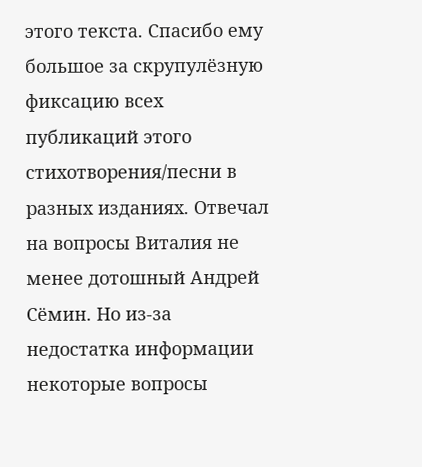этого текста. Спасибо ему большое за скрупулёзную фиксацию всех публикаций этого стихотворения/песни в разных изданиях. Отвечал на вопросы Виталия не менее дотошный Андрей Сёмин. Но из-за недостатка информации некоторые вопросы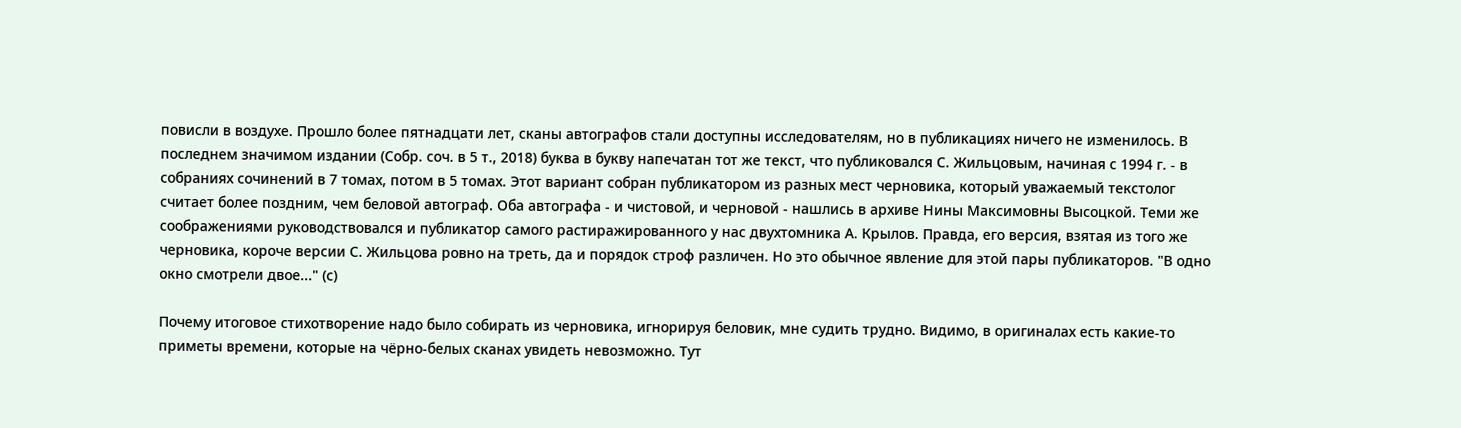повисли в воздухе. Прошло более пятнадцати лет, сканы автографов стали доступны исследователям, но в публикациях ничего не изменилось. В последнем значимом издании (Собр. соч. в 5 т., 2018) буква в букву напечатан тот же текст, что публиковался С. Жильцовым, начиная с 1994 г. - в собраниях сочинений в 7 томах, потом в 5 томах. Этот вариант собран публикатором из разных мест черновика, который уважаемый текстолог считает более поздним, чем беловой автограф. Оба автографа - и чистовой, и черновой - нашлись в архиве Нины Максимовны Высоцкой. Теми же соображениями руководствовался и публикатор самого растиражированного у нас двухтомника А. Крылов. Правда, его версия, взятая из того же черновика, короче версии С. Жильцова ровно на треть, да и порядок строф различен. Но это обычное явление для этой пары публикаторов. "В одно окно смотрели двое..." (с)

Почему итоговое стихотворение надо было собирать из черновика, игнорируя беловик, мне судить трудно. Видимо, в оригиналах есть какие-то приметы времени, которые на чёрно-белых сканах увидеть невозможно. Тут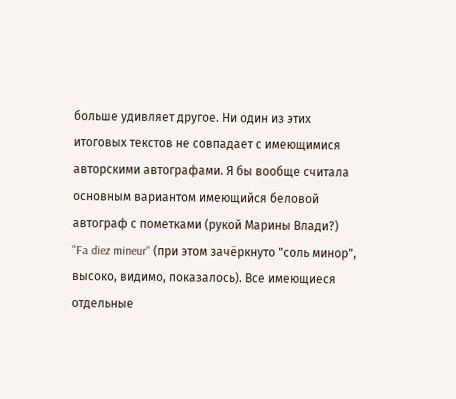больше удивляет другое. Ни один из этих итоговых текстов не совпадает с имеющимися авторскими автографами. Я бы вообще считала основным вариантом имеющийся беловой автограф с пометками (рукой Марины Влади?) "Fa diez mineur" (при этом зачёркнуто "соль минор", высоко, видимо, показалось). Все имеющиеся отдельные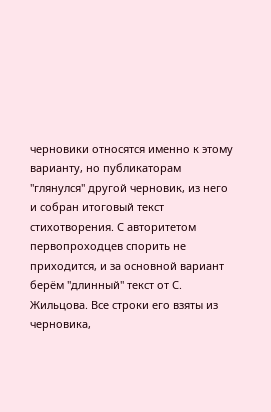черновики относятся именно к этому варианту, но публикаторам "глянулся" другой черновик, из него и собран итоговый текст стихотворения. С авторитетом первопроходцев спорить не приходится, и за основной вариант берём "длинный" текст от С. Жильцова. Все строки его взяты из черновика,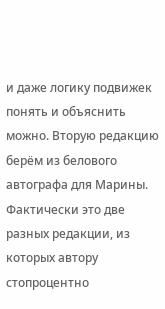и даже логику подвижек понять и объяснить можно. Вторую редакцию берём из белового автографа для Марины. Фактически это две разных редакции, из которых автору стопроцентно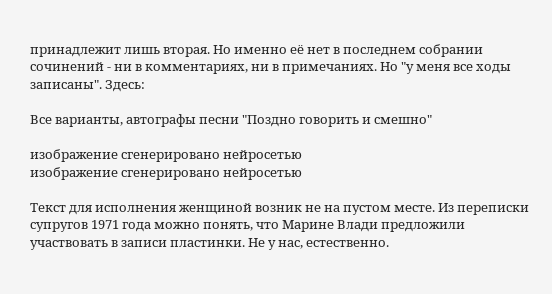принадлежит лишь вторая. Но именно её нет в последнем собрании сочинений - ни в комментариях, ни в примечаниях. Но "у меня все ходы записаны". Здесь:

Все варианты, автографы песни "Поздно говорить и смешно"

изображение сгенерировано нейросетью
изображение сгенерировано нейросетью

Текст для исполнения женщиной возник не на пустом месте. Из переписки супругов 1971 года можно понять, что Марине Влади предложили участвовать в записи пластинки. Не у нас, естественно.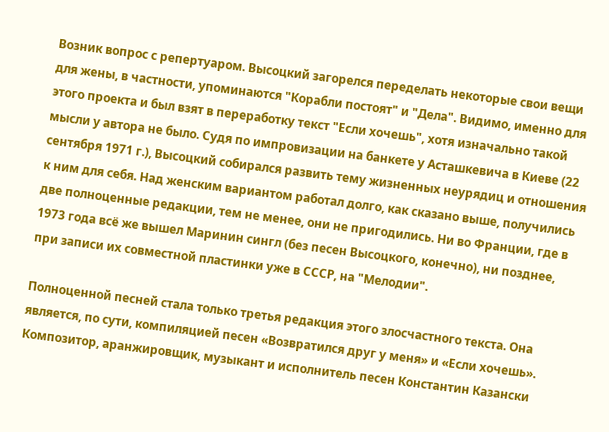Возник вопрос с репертуаром. Высоцкий загорелся переделать некоторые свои вещи для жены, в частности, упоминаются "Корабли постоят" и "Дела". Видимо, именно для этого проекта и был взят в переработку текст "Если хочешь", хотя изначально такой мысли у автора не было. Судя по импровизации на банкете у Асташкевича в Киеве (22 сентября 1971 г.), Высоцкий собирался развить тему жизненных неурядиц и отношения к ним для себя. Над женским вариантом работал долго, как сказано выше, получились две полноценные редакции, тем не менее, они не пригодились. Ни во Франции, где в 1973 года всё же вышел Маринин сингл (без песен Высоцкого, конечно), ни позднее, при записи их совместной пластинки уже в СССР, на "Мелодии".

Полноценной песней стала только третья редакция этого злосчастного текста. Она является, по сути, компиляцией песен «Возвратился друг у меня» и «Если хочешь». Композитор, аранжировщик, музыкант и исполнитель песен Константин Казански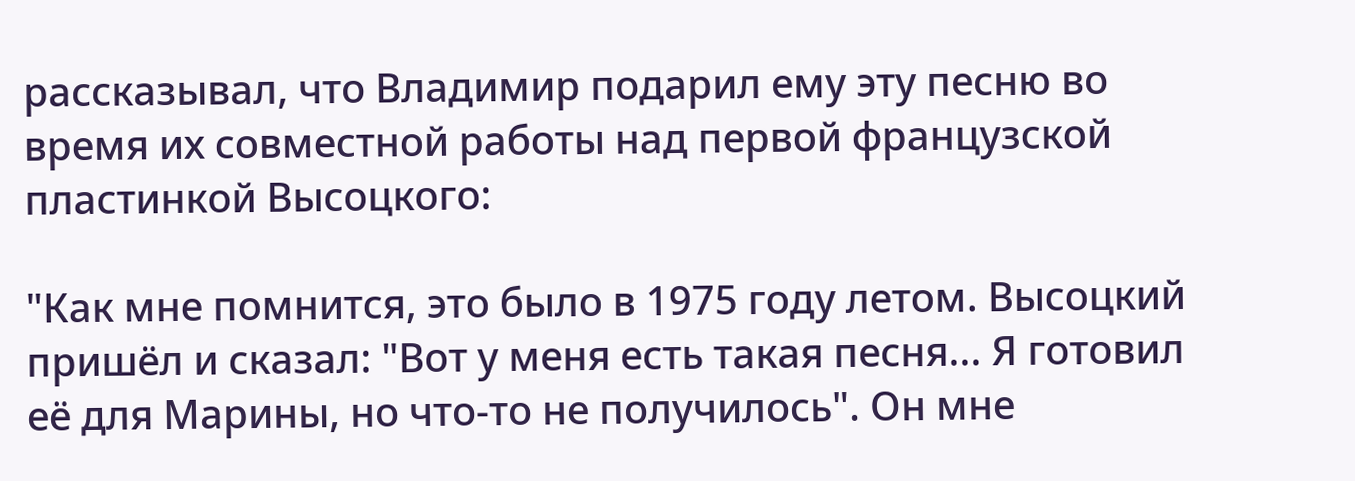рассказывал, что Владимир подарил ему эту песню во время их совместной работы над первой французской пластинкой Высоцкого:

"Как мне помнится, это было в 1975 году летом. Высоцкий пришёл и сказал: "Вот у меня есть такая песня... Я готовил её для Марины, но что-то не получилось". Он мне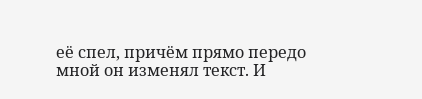её спел, причём прямо передо мной он изменял текст. И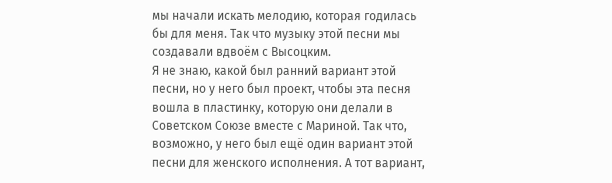мы начали искать мелодию, которая годилась бы для меня. Так что музыку этой песни мы создавали вдвоём с Высоцким.
Я не знаю, какой был ранний вариант этой песни, но у него был проект, чтобы эта песня вошла в пластинку, которую они делали в Советском Союзе вместе с Мариной. Так что, возможно, у него был ещё один вариант этой песни для женского исполнения. А тот вариант,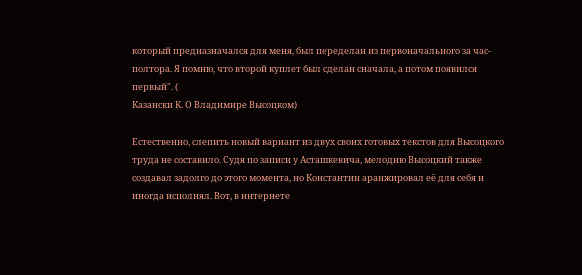который предназначался для меня, был переделан из первоначального за час-полтора. Я помню, что второй куплет был сделан сначала, а потом появился первый". (
Казански К. О Владимире Высоцком)

Естественно, слепить новый вариант из двух своих готовых текстов для Высоцкого труда не составило. Судя по записи у Асташкевича, мелодию Высоцкий также создавал задолго до этого момента, но Константин аранжировал её для себя и иногда исполнял. Вот, в интернете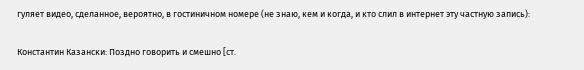гуляет видео, сделанное, вероятно, в гостиничном номере (не знаю, кем и когда, и кто слил в интернет эту частную запись):

Константин Казански: Поздно говорить и смешно [ст.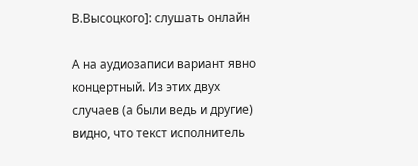В.Высоцкого]: слушать онлайн

А на аудиозаписи вариант явно концертный. Из этих двух случаев (а были ведь и другие) видно, что текст исполнитель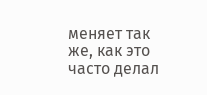меняет так же, как это часто делал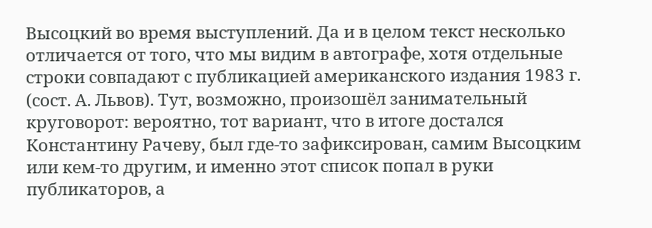Высоцкий во время выступлений. Да и в целом текст несколько отличается от того, что мы видим в автографе, хотя отдельные строки совпадают с публикацией американского издания 1983 г. (сост. А. Львов). Тут, возможно, произошёл занимательный круговорот: вероятно, тот вариант, что в итоге достался Константину Рачеву, был где-то зафиксирован, самим Высоцким или кем-то другим, и именно этот список попал в руки публикаторов, а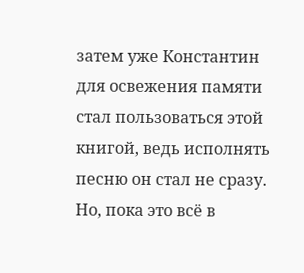затем уже Константин для освежения памяти стал пользоваться этой книгой, ведь исполнять песню он стал не сразу. Но, пока это всё в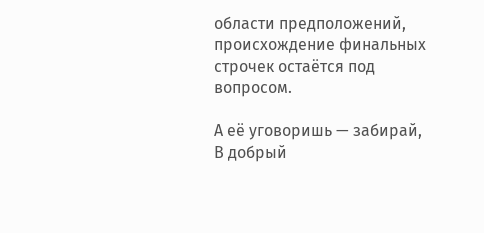области предположений, происхождение финальных строчек остаётся под вопросом.

А её уговоришь — забирай,
В добрый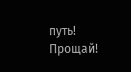путь! Прощай!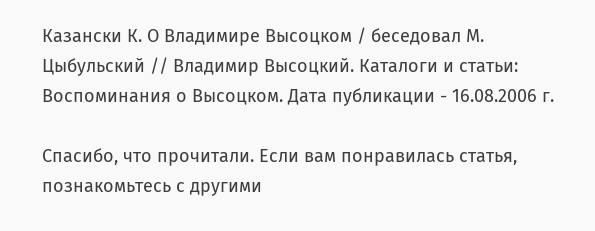Казански К. О Владимире Высоцком / беседовал М. Цыбульский // Владимир Высоцкий. Каталоги и статьи: Воспоминания о Высоцком. Дата публикации - 16.08.2006 г.

Спасибо, что прочитали. Если вам понравилась статья, познакомьтесь с другими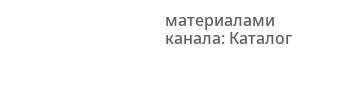материалами канала: Каталог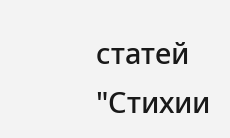статей "Стихии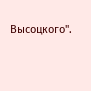Высоцкого".